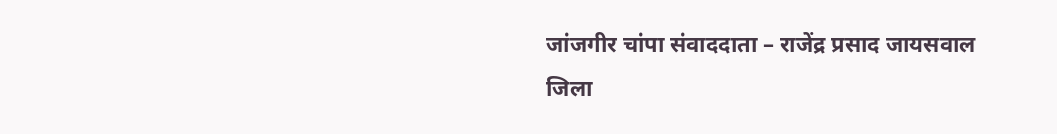जांजगीर चांपा संवाददाता – राजेंद्र प्रसाद जायसवाल
जिला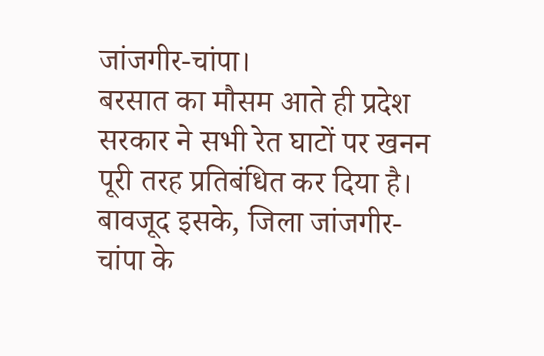जांजगीर-चांपा।
बरसात का मौसम आते ही प्रदेश सरकार ने सभी रेत घाटों पर खनन पूरी तरह प्रतिबंधित कर दिया है। बावजूद इसके, जिला जांजगीर-चांपा के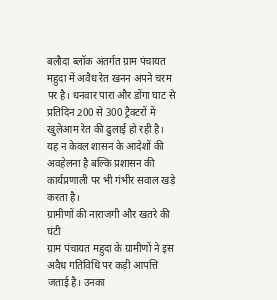बलौदा ब्लॉक अंतर्गत ग्राम पंचायत महुदा में अवैध रेत खनन अपने चरम पर है। धनवार पारा और डोंगा घाट से प्रतिदिन 200 से 300 ट्रैक्टरों में खुलेआम रेत की ढुलाई हो रही है। यह न केवल शासन के आदेशों की अवहेलना है बल्कि प्रशासन की कार्यप्रणाली पर भी गंभीर सवाल खड़े करता है।
ग्रामीणों की नाराजगी और खतरे की घंटी
ग्राम पंचायत महुदा के ग्रामीणों ने इस अवैध गतिविधि पर कड़ी आपत्ति जताई है। उनका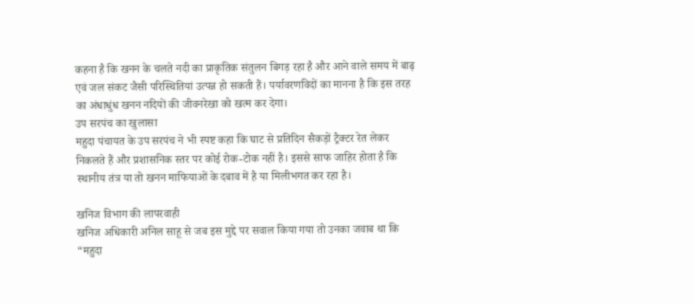कहना है कि खनन के चलते नदी का प्राकृतिक संतुलन बिगड़ रहा है और आने वाले समय में बाढ़ एवं जल संकट जैसी परिस्थितियां उत्पन्न हो सकती हैं। पर्यावरणविदों का मानना है कि इस तरह का अंधाधुंध खनन नदियों की जीवनरेखा को खत्म कर देगा।
उप सरपंच का खुलासा
महुदा पंचायत के उप सरपंच ने भी स्पष्ट कहा कि घाट से प्रतिदिन सैकड़ों ट्रैक्टर रेत लेकर निकलते हैं और प्रशासनिक स्तर पर कोई रोक-टोक नहीं है। इससे साफ जाहिर होता है कि स्थानीय तंत्र या तो खनन माफियाओं के दबाव में है या मिलीभगत कर रहा है।

खनिज विभाग की लापरवाही
खनिज अधिकारी अनिल साहू से जब इस मुद्दे पर सवाल किया गया तो उनका जवाब था कि “महुदा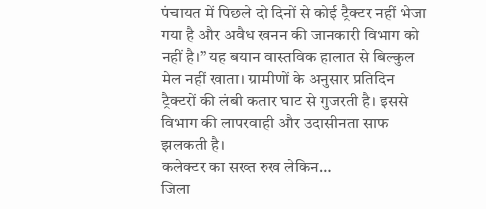पंचायत में पिछले दो दिनों से कोई ट्रैक्टर नहीं भेजा गया है और अवैध खनन की जानकारी विभाग को नहीं है।” यह बयान वास्तविक हालात से बिल्कुल मेल नहीं खाता। ग्रामीणों के अनुसार प्रतिदिन ट्रैक्टरों की लंबी कतार घाट से गुजरती है। इससे विभाग की लापरवाही और उदासीनता साफ झलकती है।
कलेक्टर का सख्त रुख लेकिन…
जिला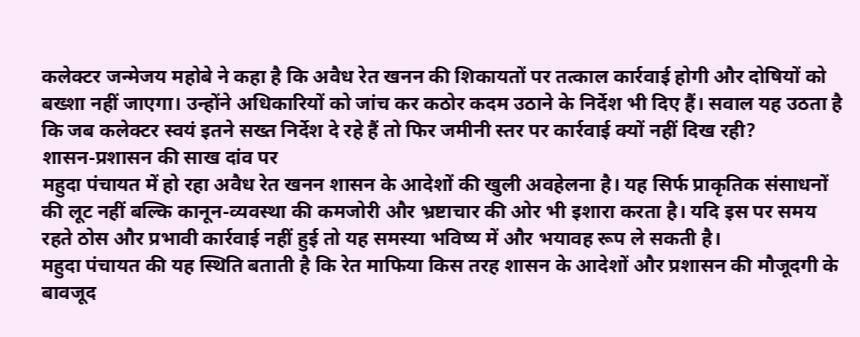कलेक्टर जन्मेजय महोबे ने कहा है कि अवैध रेत खनन की शिकायतों पर तत्काल कार्रवाई होगी और दोषियों को बख्शा नहीं जाएगा। उन्होंने अधिकारियों को जांच कर कठोर कदम उठाने के निर्देश भी दिए हैं। सवाल यह उठता है कि जब कलेक्टर स्वयं इतने सख्त निर्देश दे रहे हैं तो फिर जमीनी स्तर पर कार्रवाई क्यों नहीं दिख रही?
शासन-प्रशासन की साख दांव पर
महुदा पंचायत में हो रहा अवैध रेत खनन शासन के आदेशों की खुली अवहेलना है। यह सिर्फ प्राकृतिक संसाधनों की लूट नहीं बल्कि कानून-व्यवस्था की कमजोरी और भ्रष्टाचार की ओर भी इशारा करता है। यदि इस पर समय रहते ठोस और प्रभावी कार्रवाई नहीं हुई तो यह समस्या भविष्य में और भयावह रूप ले सकती है।
महुदा पंचायत की यह स्थिति बताती है कि रेत माफिया किस तरह शासन के आदेशों और प्रशासन की मौजूदगी के बावजूद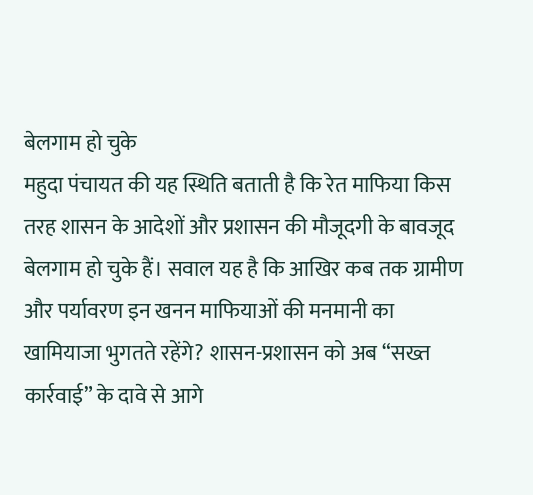बेलगाम हो चुके
महुदा पंचायत की यह स्थिति बताती है कि रेत माफिया किस तरह शासन के आदेशों और प्रशासन की मौजूदगी के बावजूद बेलगाम हो चुके हैं। सवाल यह है कि आखिर कब तक ग्रामीण और पर्यावरण इन खनन माफियाओं की मनमानी का खामियाजा भुगतते रहेंगे? शासन-प्रशासन को अब “सख्त कार्रवाई” के दावे से आगे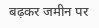बढ़कर जमीन पर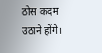ठोस कदम उठाने होंगे।